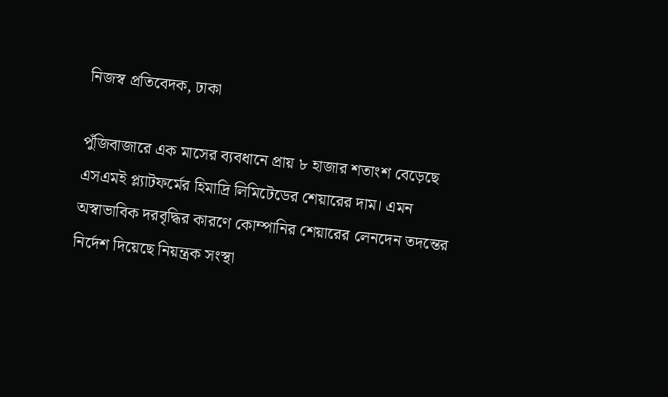নিজস্ব প্রতিবেদক, ঢাকা

পুঁজিবাজারে এক মাসের ব্যবধানে প্রায় ৮ হাজার শতাংশ বেড়েছে এসএমই প্ল্যাটফর্মের হিমাদ্রি লিমিটেডের শেয়ারের দাম। এমন অস্বাভাবিক দরবৃদ্ধির কারণে কোম্পানির শেয়ারের লেনদেন তদন্তের নির্দেশ দিয়েছে নিয়ন্ত্রক সংস্থা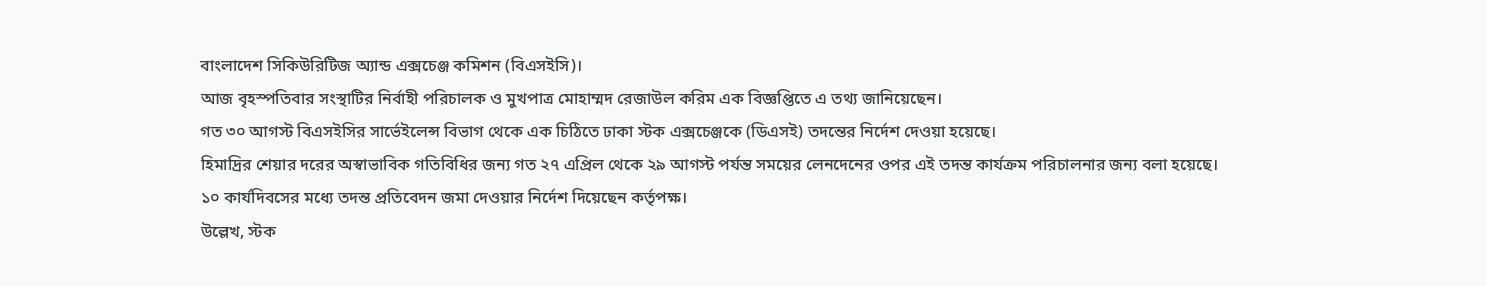বাংলাদেশ সিকিউরিটিজ অ্যান্ড এক্সচেঞ্জ কমিশন (বিএসইসি)।
আজ বৃহস্পতিবার সংস্থাটির নির্বাহী পরিচালক ও মুখপাত্র মোহাম্মদ রেজাউল করিম এক বিজ্ঞপ্তিতে এ তথ্য জানিয়েছেন।
গত ৩০ আগস্ট বিএসইসির সার্ভেইলেন্স বিভাগ থেকে এক চিঠিতে ঢাকা স্টক এক্সচেঞ্জকে (ডিএসই) তদন্তের নির্দেশ দেওয়া হয়েছে।
হিমাদ্রির শেয়ার দরের অস্বাভাবিক গতিবিধির জন্য গত ২৭ এপ্রিল থেকে ২৯ আগস্ট পর্যন্ত সময়ের লেনদেনের ওপর এই তদন্ত কার্যক্রম পরিচালনার জন্য বলা হয়েছে। ১০ কার্যদিবসের মধ্যে তদন্ত প্রতিবেদন জমা দেওয়ার নির্দেশ দিয়েছেন কর্তৃপক্ষ।
উল্লেখ, স্টক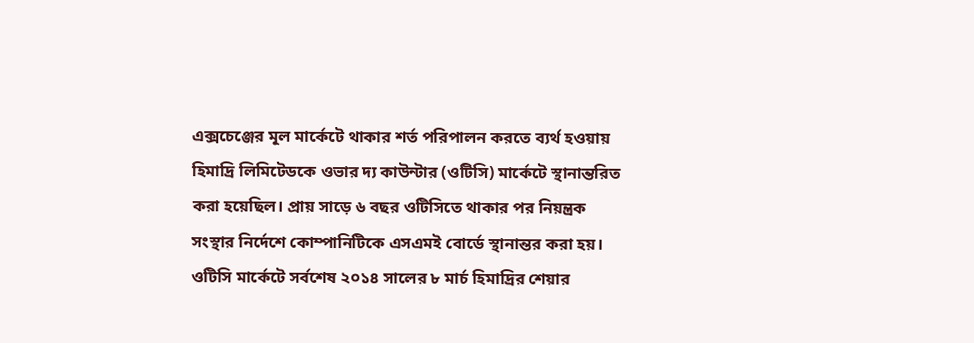এক্সচেঞ্জের মূল মার্কেটে থাকার শর্ত পরিপালন করতে ব্যর্থ হওয়ায় হিমাদ্রি লিমিটেডকে ওভার দ্য কাউন্টার (ওটিসি) মার্কেটে স্থানান্তরিত করা হয়েছিল। প্রায় সাড়ে ৬ বছর ওটিসিতে থাকার পর নিয়ন্ত্রক সংস্থার নির্দেশে কোম্পানিটিকে এসএমই বোর্ডে স্থানান্তর করা হয়।
ওটিসি মার্কেটে সর্বশেষ ২০১৪ সালের ৮ মার্চ হিমাদ্রির শেয়ার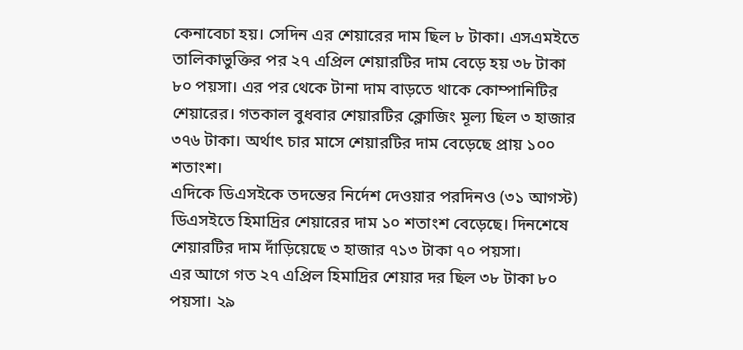কেনাবেচা হয়। সেদিন এর শেয়ারের দাম ছিল ৮ টাকা। এসএমইতে তালিকাভুক্তির পর ২৭ এপ্রিল শেয়ারটির দাম বেড়ে হয় ৩৮ টাকা ৮০ পয়সা। এর পর থেকে টানা দাম বাড়তে থাকে কোম্পানিটির শেয়ারের। গতকাল বুধবার শেয়ারটির ক্লোজিং মূল্য ছিল ৩ হাজার ৩৭৬ টাকা। অর্থাৎ চার মাসে শেয়ারটির দাম বেড়েছে প্রায় ১০০ শতাংশ।
এদিকে ডিএসইকে তদন্তের নির্দেশ দেওয়ার পরদিনও (৩১ আগস্ট) ডিএসইতে হিমাদ্রির শেয়ারের দাম ১০ শতাংশ বেড়েছে। দিনশেষে শেয়ারটির দাম দাঁড়িয়েছে ৩ হাজার ৭১৩ টাকা ৭০ পয়সা।
এর আগে গত ২৭ এপ্রিল হিমাদ্রির শেয়ার দর ছিল ৩৮ টাকা ৮০ পয়সা। ২৯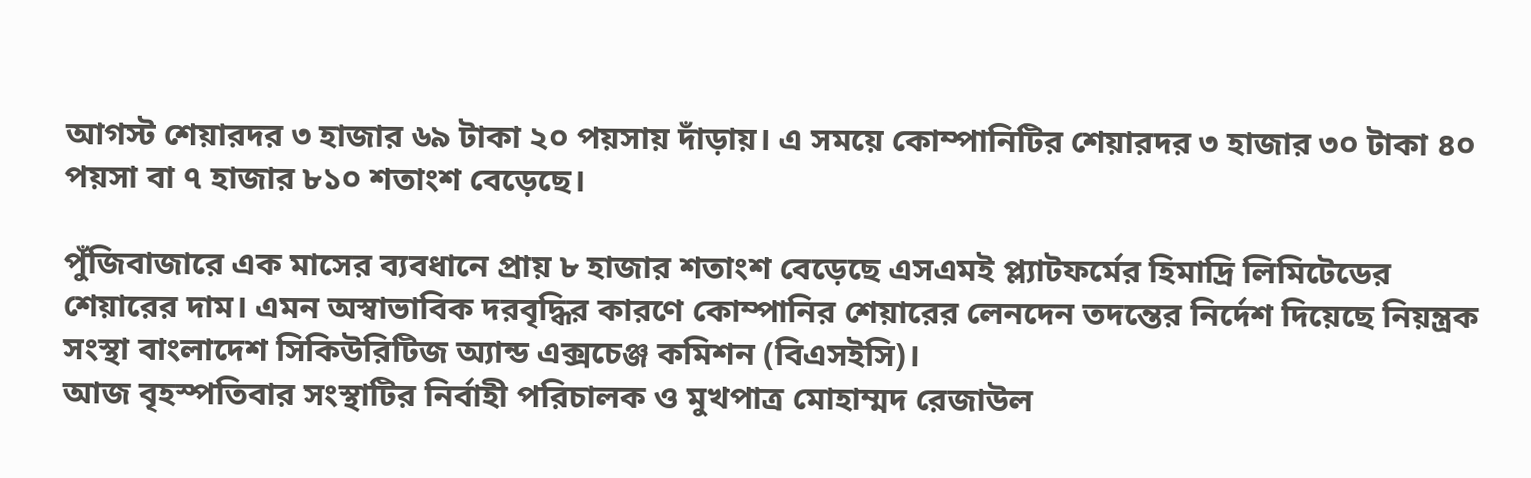আগস্ট শেয়ারদর ৩ হাজার ৬৯ টাকা ২০ পয়সায় দাঁড়ায়। এ সময়ে কোম্পানিটির শেয়ারদর ৩ হাজার ৩০ টাকা ৪০ পয়সা বা ৭ হাজার ৮১০ শতাংশ বেড়েছে।

পুঁজিবাজারে এক মাসের ব্যবধানে প্রায় ৮ হাজার শতাংশ বেড়েছে এসএমই প্ল্যাটফর্মের হিমাদ্রি লিমিটেডের শেয়ারের দাম। এমন অস্বাভাবিক দরবৃদ্ধির কারণে কোম্পানির শেয়ারের লেনদেন তদন্তের নির্দেশ দিয়েছে নিয়ন্ত্রক সংস্থা বাংলাদেশ সিকিউরিটিজ অ্যান্ড এক্সচেঞ্জ কমিশন (বিএসইসি)।
আজ বৃহস্পতিবার সংস্থাটির নির্বাহী পরিচালক ও মুখপাত্র মোহাম্মদ রেজাউল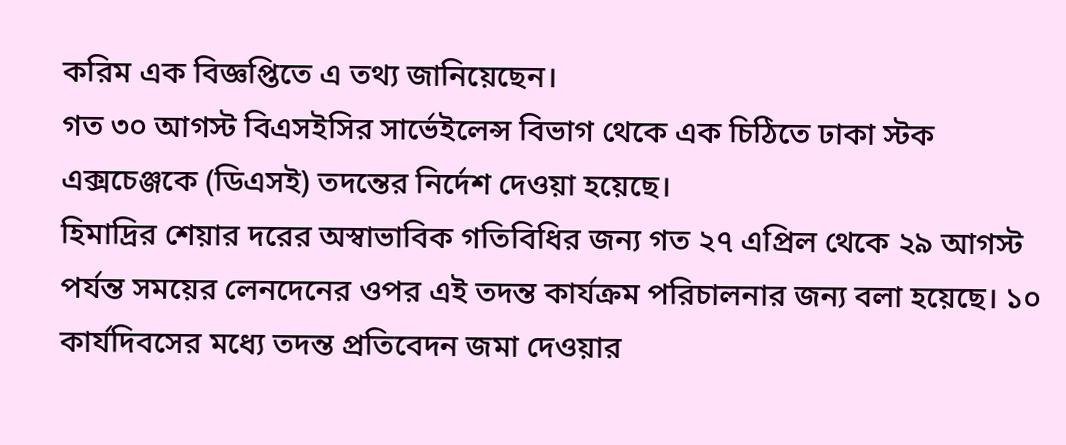করিম এক বিজ্ঞপ্তিতে এ তথ্য জানিয়েছেন।
গত ৩০ আগস্ট বিএসইসির সার্ভেইলেন্স বিভাগ থেকে এক চিঠিতে ঢাকা স্টক এক্সচেঞ্জকে (ডিএসই) তদন্তের নির্দেশ দেওয়া হয়েছে।
হিমাদ্রির শেয়ার দরের অস্বাভাবিক গতিবিধির জন্য গত ২৭ এপ্রিল থেকে ২৯ আগস্ট পর্যন্ত সময়ের লেনদেনের ওপর এই তদন্ত কার্যক্রম পরিচালনার জন্য বলা হয়েছে। ১০ কার্যদিবসের মধ্যে তদন্ত প্রতিবেদন জমা দেওয়ার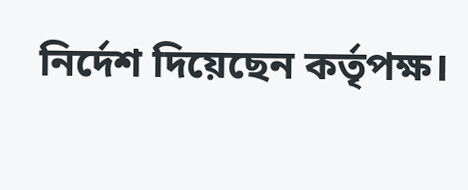নির্দেশ দিয়েছেন কর্তৃপক্ষ।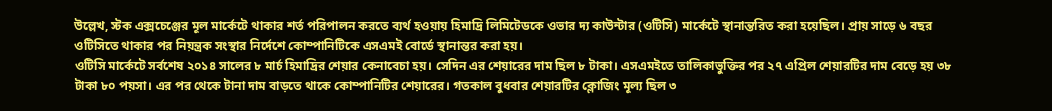উল্লেখ, স্টক এক্সচেঞ্জের মূল মার্কেটে থাকার শর্ত পরিপালন করতে ব্যর্থ হওয়ায় হিমাদ্রি লিমিটেডকে ওভার দ্য কাউন্টার (ওটিসি) মার্কেটে স্থানান্তরিত করা হয়েছিল। প্রায় সাড়ে ৬ বছর ওটিসিতে থাকার পর নিয়ন্ত্রক সংস্থার নির্দেশে কোম্পানিটিকে এসএমই বোর্ডে স্থানান্তর করা হয়।
ওটিসি মার্কেটে সর্বশেষ ২০১৪ সালের ৮ মার্চ হিমাদ্রির শেয়ার কেনাবেচা হয়। সেদিন এর শেয়ারের দাম ছিল ৮ টাকা। এসএমইতে তালিকাভুক্তির পর ২৭ এপ্রিল শেয়ারটির দাম বেড়ে হয় ৩৮ টাকা ৮০ পয়সা। এর পর থেকে টানা দাম বাড়তে থাকে কোম্পানিটির শেয়ারের। গতকাল বুধবার শেয়ারটির ক্লোজিং মূল্য ছিল ৩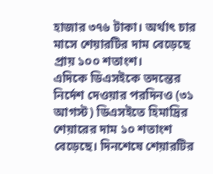হাজার ৩৭৬ টাকা। অর্থাৎ চার মাসে শেয়ারটির দাম বেড়েছে প্রায় ১০০ শতাংশ।
এদিকে ডিএসইকে তদন্তের নির্দেশ দেওয়ার পরদিনও (৩১ আগস্ট) ডিএসইতে হিমাদ্রির শেয়ারের দাম ১০ শতাংশ বেড়েছে। দিনশেষে শেয়ারটির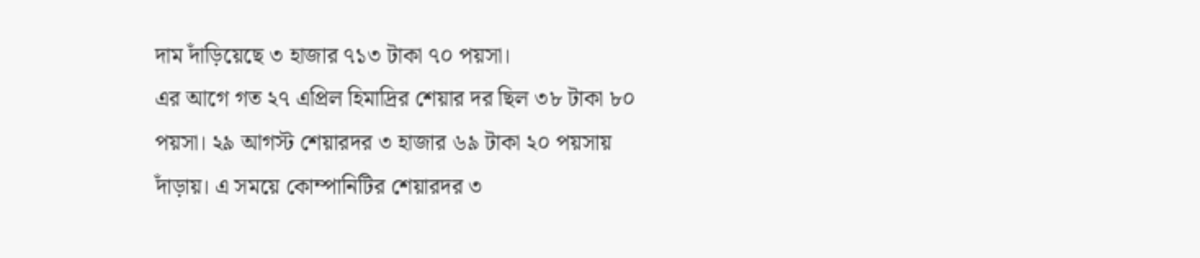দাম দাঁড়িয়েছে ৩ হাজার ৭১৩ টাকা ৭০ পয়সা।
এর আগে গত ২৭ এপ্রিল হিমাদ্রির শেয়ার দর ছিল ৩৮ টাকা ৮০ পয়সা। ২৯ আগস্ট শেয়ারদর ৩ হাজার ৬৯ টাকা ২০ পয়সায় দাঁড়ায়। এ সময়ে কোম্পানিটির শেয়ারদর ৩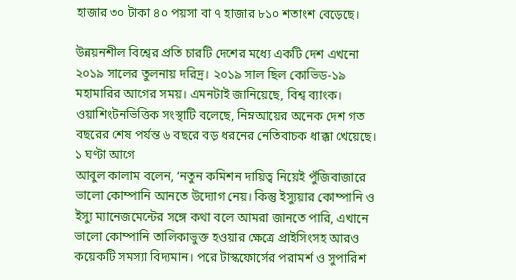হাজার ৩০ টাকা ৪০ পয়সা বা ৭ হাজার ৮১০ শতাংশ বেড়েছে।

উন্নয়নশীল বিশ্বের প্রতি চারটি দেশের মধ্যে একটি দেশ এখনো ২০১৯ সালের তুলনায় দরিদ্র। ২০১৯ সাল ছিল কোভিড-১৯ মহামারির আগের সময়। এমনটাই জানিয়েছে, বিশ্ব ব্যাংক। ওয়াশিংটনভিত্তিক সংস্থাটি বলেছে, নিম্নআয়ের অনেক দেশ গত বছরের শেষ পর্যন্ত ৬ বছরে বড় ধরনের নেতিবাচক ধাক্কা খেয়েছে।
১ ঘণ্টা আগে
আবুল কালাম বলেন, ‘নতুন কমিশন দায়িত্ব নিয়েই পুঁজিবাজারে ভালো কোম্পানি আনতে উদ্যোগ নেয়। কিন্তু ইস্যুয়ার কোম্পানি ও ইস্যু ম্যানেজমেন্টের সঙ্গে কথা বলে আমরা জানতে পারি, এখানে ভালো কোম্পানি তালিকাভুক্ত হওয়ার ক্ষেত্রে প্রাইসিংসহ আরও কয়েকটি সমস্যা বিদ্যমান। পরে টাস্কফোর্সের পরামর্শ ও সুপারিশ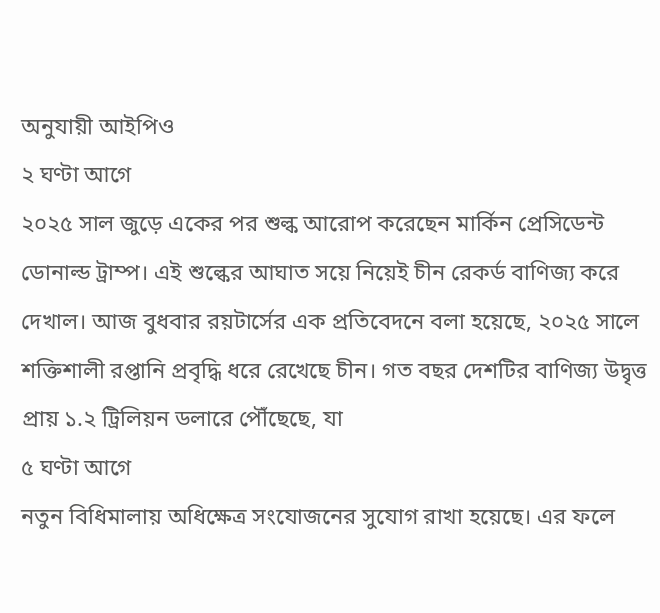অনুযায়ী আইপিও
২ ঘণ্টা আগে
২০২৫ সাল জুড়ে একের পর শুল্ক আরোপ করেছেন মার্কিন প্রেসিডেন্ট ডোনাল্ড ট্রাম্প। এই শুল্কের আঘাত সয়ে নিয়েই চীন রেকর্ড বাণিজ্য করে দেখাল। আজ বুধবার রয়টার্সের এক প্রতিবেদনে বলা হয়েছে, ২০২৫ সালে শক্তিশালী রপ্তানি প্রবৃদ্ধি ধরে রেখেছে চীন। গত বছর দেশটির বাণিজ্য উদ্বৃত্ত প্রায় ১.২ ট্রিলিয়ন ডলারে পৌঁছেছে, যা
৫ ঘণ্টা আগে
নতুন বিধিমালায় অধিক্ষেত্র সংযোজনের সুযোগ রাখা হয়েছে। এর ফলে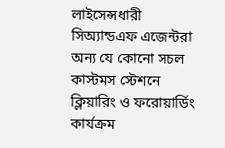লাইসেন্সধারী সিঅ্যান্ডএফ এজেন্টরা অন্য যে কোনো সচল কাস্টমস স্টেশনে ক্লিয়ারিং ও ফরোয়ার্ডিং কার্যক্রম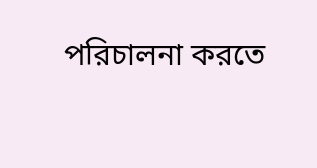পরিচালনা করতে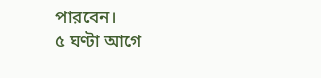পারবেন।
৫ ঘণ্টা আগে